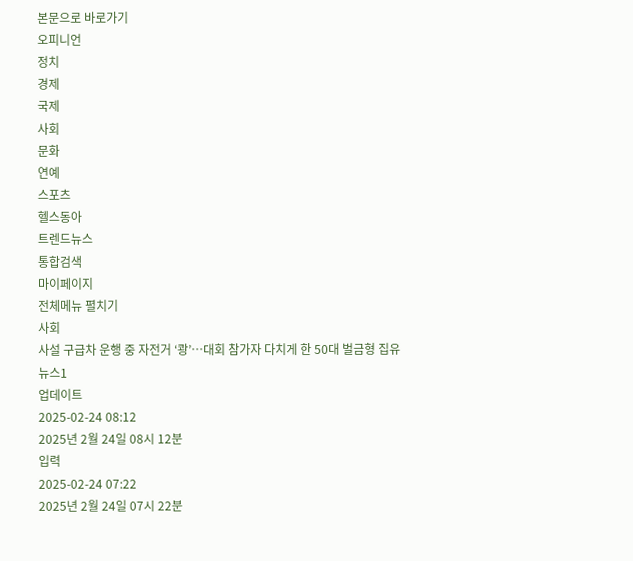본문으로 바로가기
오피니언
정치
경제
국제
사회
문화
연예
스포츠
헬스동아
트렌드뉴스
통합검색
마이페이지
전체메뉴 펼치기
사회
사설 구급차 운행 중 자전거 ‘쾅’…대회 참가자 다치게 한 50대 벌금형 집유
뉴스1
업데이트
2025-02-24 08:12
2025년 2월 24일 08시 12분
입력
2025-02-24 07:22
2025년 2월 24일 07시 22분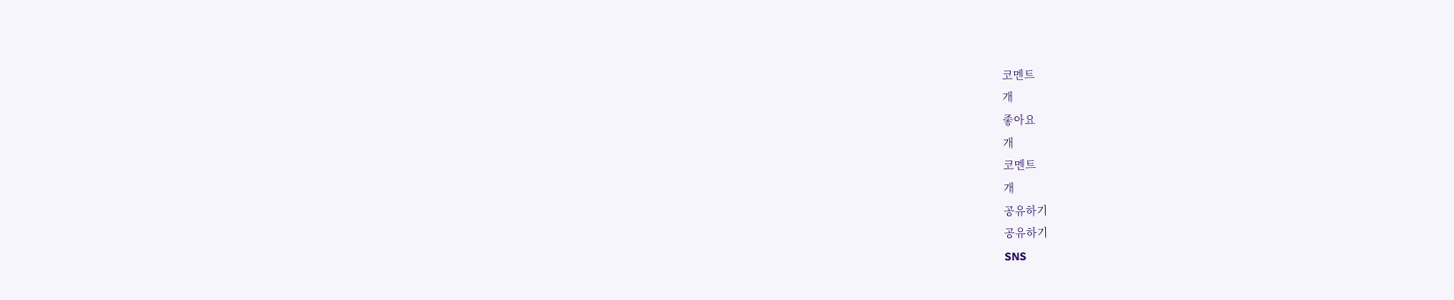코멘트
개
좋아요
개
코멘트
개
공유하기
공유하기
SNS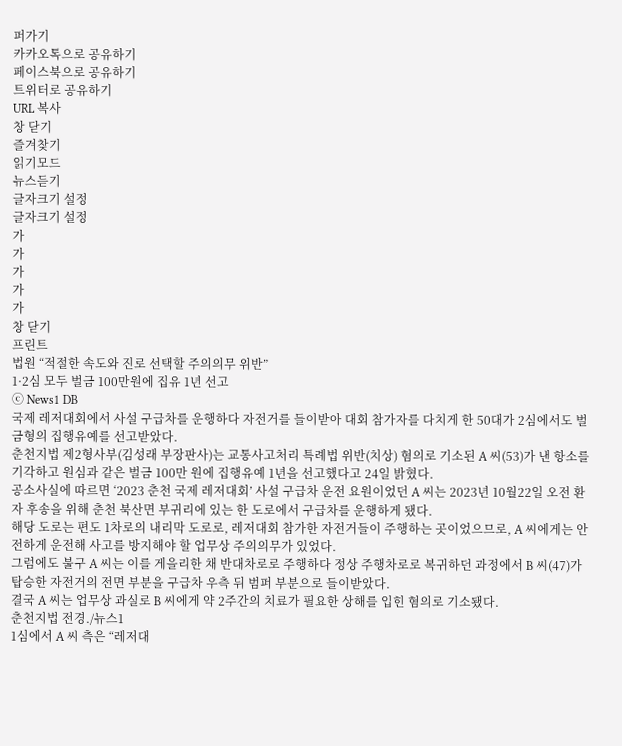퍼가기
카카오톡으로 공유하기
페이스북으로 공유하기
트위터로 공유하기
URL 복사
창 닫기
즐겨찾기
읽기모드
뉴스듣기
글자크기 설정
글자크기 설정
가
가
가
가
가
창 닫기
프린트
법원 “적절한 속도와 진로 선택할 주의의무 위반”
1·2심 모두 벌금 100만원에 집유 1년 선고
ⓒ News1 DB
국제 레저대회에서 사설 구급차를 운행하다 자전거를 들이받아 대회 참가자를 다치게 한 50대가 2심에서도 벌금형의 집행유예를 선고받았다.
춘천지법 제2형사부(김성래 부장판사)는 교통사고처리 특례법 위반(치상) 혐의로 기소된 A 씨(53)가 낸 항소를 기각하고 원심과 같은 벌금 100만 원에 집행유예 1년을 선고했다고 24일 밝혔다.
공소사실에 따르면 ‘2023 춘천 국제 레저대회’ 사설 구급차 운전 요원이었던 A 씨는 2023년 10월22일 오전 환자 후송을 위해 춘천 북산면 부귀리에 있는 한 도로에서 구급차를 운행하게 됐다.
해당 도로는 편도 1차로의 내리막 도로로, 레저대회 참가한 자전거들이 주행하는 곳이었으므로, A 씨에게는 안전하게 운전해 사고를 방지해야 할 업무상 주의의무가 있었다.
그럼에도 불구 A 씨는 이를 게을리한 채 반대차로로 주행하다 정상 주행차로로 복귀하던 과정에서 B 씨(47)가 탑승한 자전거의 전면 부분을 구급차 우측 뒤 범퍼 부분으로 들이받았다.
결국 A 씨는 업무상 과실로 B 씨에게 약 2주간의 치료가 필요한 상해를 입힌 혐의로 기소됐다.
춘천지법 전경./뉴스1
1심에서 A 씨 측은 “레저대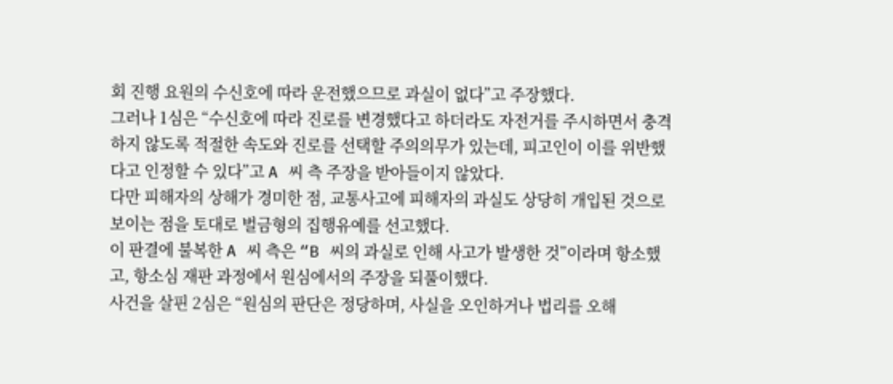회 진행 요원의 수신호에 따라 운전했으므로 과실이 없다”고 주장했다.
그러나 1심은 “수신호에 따라 진로를 변경했다고 하더라도 자전거를 주시하면서 충격하지 않도록 적절한 속도와 진로를 선택할 주의의무가 있는데, 피고인이 이를 위반했다고 인정할 수 있다”고 A 씨 측 주장을 받아들이지 않았다.
다만 피해자의 상해가 경미한 점, 교통사고에 피해자의 과실도 상당히 개입된 것으로 보이는 점을 토대로 벌금형의 집행유예를 선고했다.
이 판결에 불복한 A 씨 측은 “B 씨의 과실로 인해 사고가 발생한 것”이라며 항소했고, 항소심 재판 과정에서 원심에서의 주장을 되풀이했다.
사건을 살핀 2심은 “원심의 판단은 정당하며, 사실을 오인하거나 법리를 오해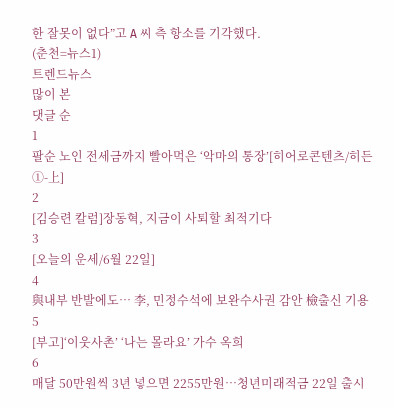한 잘못이 없다”고 A 씨 측 항소를 기각했다.
(춘천=뉴스1)
트렌드뉴스
많이 본
댓글 순
1
팔순 노인 전세금까지 빨아먹은 ‘악마의 통장’[히어로콘텐츠/히든①-上]
2
[김승련 칼럼]장동혁, 지금이 사퇴할 최적기다
3
[오늘의 운세/6월 22일]
4
與내부 반발에도… 李, 민정수석에 보완수사권 감안 檢출신 기용
5
[부고]‘이웃사촌’ ‘나는 몰라요’ 가수 옥희
6
매달 50만원씩 3년 넣으면 2255만원…청년미래적금 22일 출시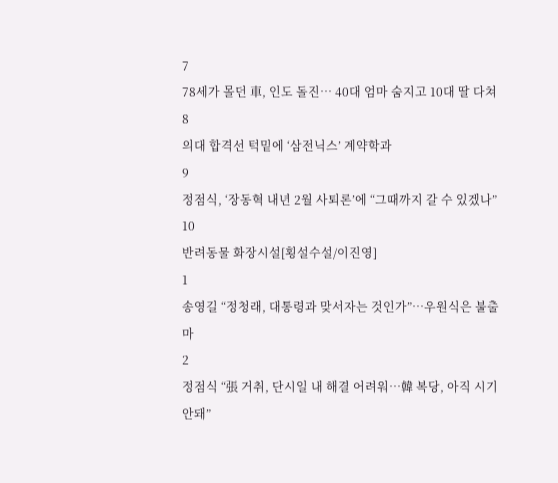7
78세가 몰던 車, 인도 돌진… 40대 엄마 숨지고 10대 딸 다쳐
8
의대 합격선 턱밑에 ‘삼전닉스’ 계약학과
9
정점식, ‘장동혁 내년 2월 사퇴론’에 “그때까지 갈 수 있겠나”
10
반려동물 화장시설[횡설수설/이진영]
1
송영길 “정청래, 대통령과 맞서자는 것인가”…우원식은 불출마
2
정점식 “張 거취, 단시일 내 해결 어려워…韓 복당, 아직 시기 안돼”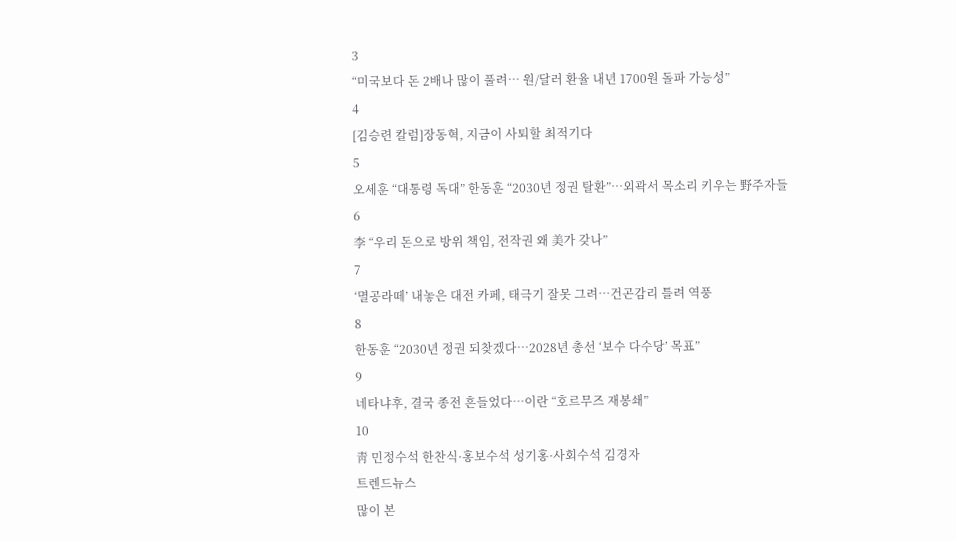3
“미국보다 돈 2배나 많이 풀려… 원/달러 환율 내년 1700원 돌파 가능성”
4
[김승련 칼럼]장동혁, 지금이 사퇴할 최적기다
5
오세훈 “대통령 독대” 한동훈 “2030년 정권 탈환”…외곽서 목소리 키우는 野주자들
6
李 “우리 돈으로 방위 책임, 전작권 왜 美가 갖나”
7
‘멸공라떼’ 내놓은 대전 카페, 태극기 잘못 그려…건곤감리 틀려 역풍
8
한동훈 “2030년 정권 되찾겠다…2028년 총선 ‘보수 다수당’ 목표”
9
네타냐후, 결국 종전 흔들었다…이란 “호르무즈 재봉쇄”
10
靑 민정수석 한찬식·홍보수석 성기홍·사회수석 김경자
트렌드뉴스
많이 본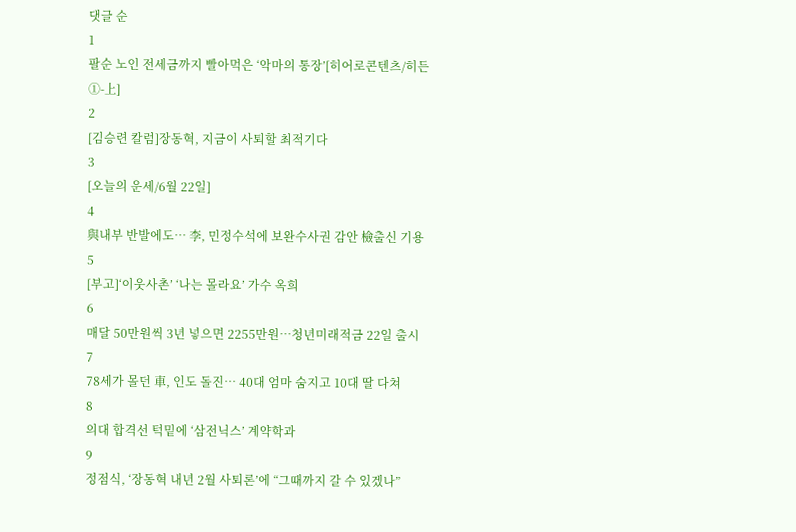댓글 순
1
팔순 노인 전세금까지 빨아먹은 ‘악마의 통장’[히어로콘텐츠/히든①-上]
2
[김승련 칼럼]장동혁, 지금이 사퇴할 최적기다
3
[오늘의 운세/6월 22일]
4
與내부 반발에도… 李, 민정수석에 보완수사권 감안 檢출신 기용
5
[부고]‘이웃사촌’ ‘나는 몰라요’ 가수 옥희
6
매달 50만원씩 3년 넣으면 2255만원…청년미래적금 22일 출시
7
78세가 몰던 車, 인도 돌진… 40대 엄마 숨지고 10대 딸 다쳐
8
의대 합격선 턱밑에 ‘삼전닉스’ 계약학과
9
정점식, ‘장동혁 내년 2월 사퇴론’에 “그때까지 갈 수 있겠나”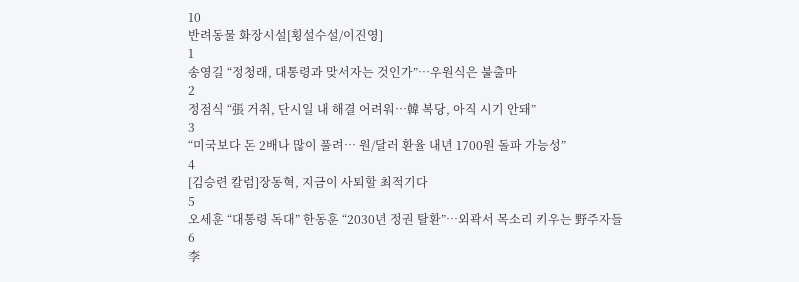10
반려동물 화장시설[횡설수설/이진영]
1
송영길 “정청래, 대통령과 맞서자는 것인가”…우원식은 불출마
2
정점식 “張 거취, 단시일 내 해결 어려워…韓 복당, 아직 시기 안돼”
3
“미국보다 돈 2배나 많이 풀려… 원/달러 환율 내년 1700원 돌파 가능성”
4
[김승련 칼럼]장동혁, 지금이 사퇴할 최적기다
5
오세훈 “대통령 독대” 한동훈 “2030년 정권 탈환”…외곽서 목소리 키우는 野주자들
6
李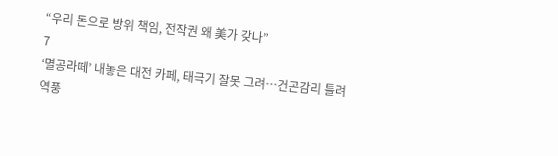“우리 돈으로 방위 책임, 전작권 왜 美가 갖나”
7
‘멸공라떼’ 내놓은 대전 카페, 태극기 잘못 그려…건곤감리 틀려 역풍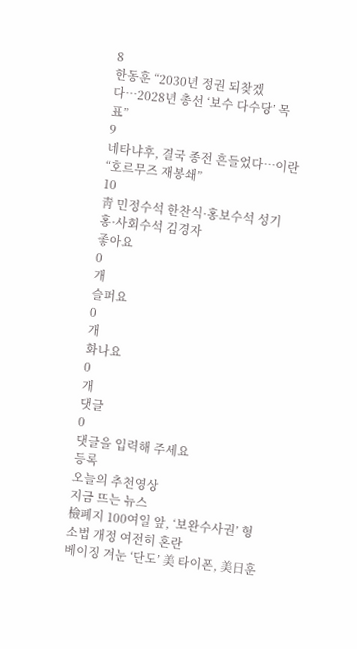8
한동훈 “2030년 정권 되찾겠다…2028년 총선 ‘보수 다수당’ 목표”
9
네타냐후, 결국 종전 흔들었다…이란 “호르무즈 재봉쇄”
10
靑 민정수석 한찬식·홍보수석 성기홍·사회수석 김경자
좋아요
0
개
슬퍼요
0
개
화나요
0
개
댓글
0
댓글을 입력해 주세요
등록
오늘의 추천영상
지금 뜨는 뉴스
檢폐지 100여일 앞, ‘보완수사권’ 형소법 개정 여전히 혼란
베이징 겨눈 ‘단도’ 美 타이폰, 美日훈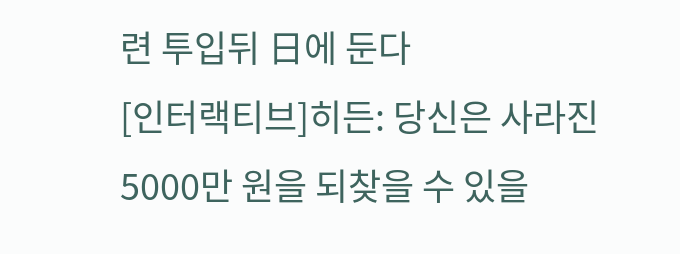련 투입뒤 日에 둔다
[인터랙티브]히든: 당신은 사라진 5000만 원을 되찾을 수 있을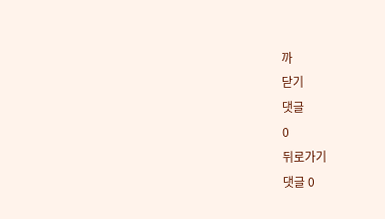까
닫기
댓글
0
뒤로가기
댓글 0